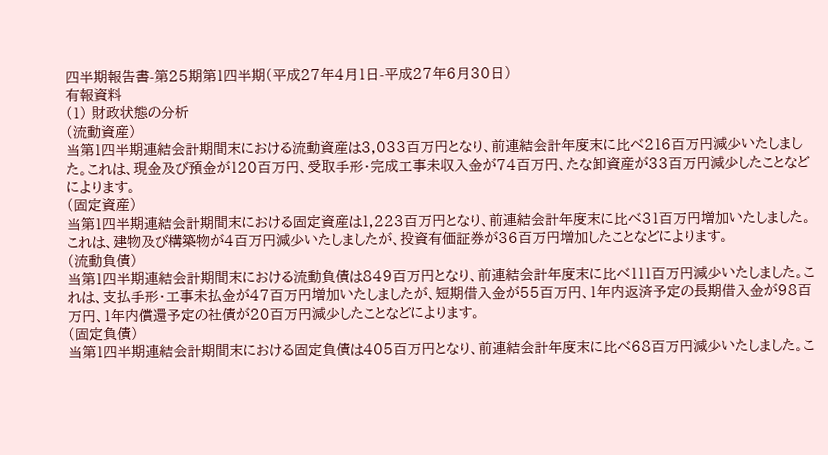四半期報告書-第25期第1四半期(平成27年4月1日-平成27年6月30日)
有報資料
(1) 財政状態の分析
(流動資産)
当第1四半期連結会計期間末における流動資産は3,033百万円となり、前連結会計年度末に比べ216百万円減少いたしました。これは、現金及び預金が120百万円、受取手形・完成工事未収入金が74百万円、たな卸資産が33百万円減少したことなどによります。
(固定資産)
当第1四半期連結会計期間末における固定資産は1,223百万円となり、前連結会計年度末に比べ31百万円増加いたしました。これは、建物及び構築物が4百万円減少いたしましたが、投資有価証券が36百万円増加したことなどによります。
(流動負債)
当第1四半期連結会計期間末における流動負債は849百万円となり、前連結会計年度末に比べ111百万円減少いたしました。これは、支払手形・工事未払金が47百万円増加いたしましたが、短期借入金が55百万円、1年内返済予定の長期借入金が98百万円、1年内償還予定の社債が20百万円減少したことなどによります。
(固定負債)
当第1四半期連結会計期間末における固定負債は405百万円となり、前連結会計年度末に比べ68百万円減少いたしました。こ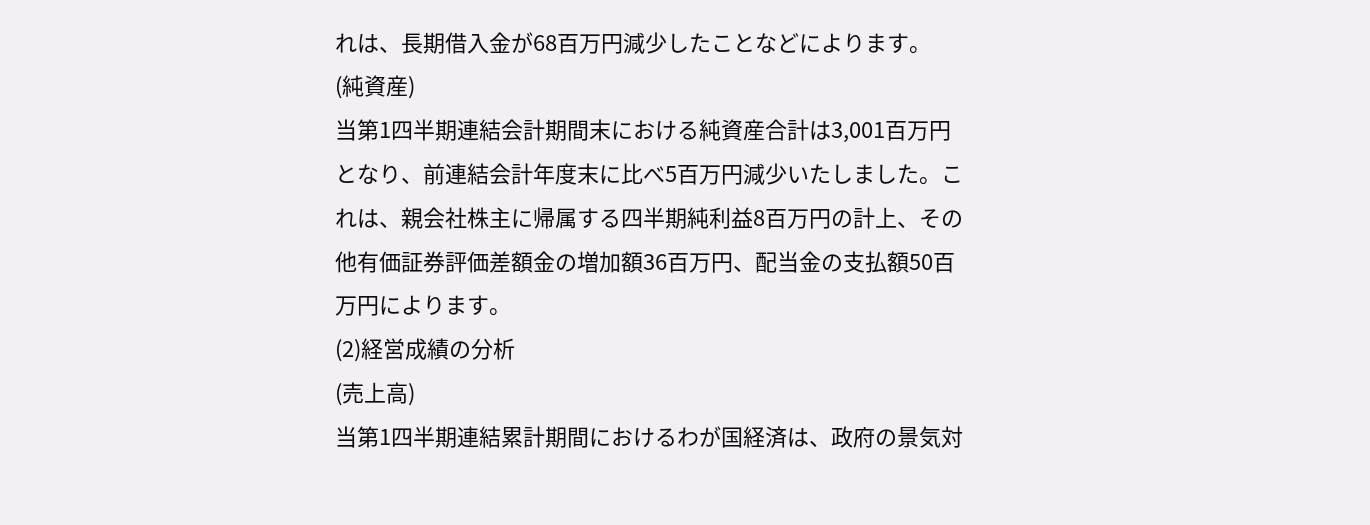れは、長期借入金が68百万円減少したことなどによります。
(純資産)
当第1四半期連結会計期間末における純資産合計は3,001百万円となり、前連結会計年度末に比べ5百万円減少いたしました。これは、親会社株主に帰属する四半期純利益8百万円の計上、その他有価証券評価差額金の増加額36百万円、配当金の支払額50百万円によります。
(2)経営成績の分析
(売上高)
当第1四半期連結累計期間におけるわが国経済は、政府の景気対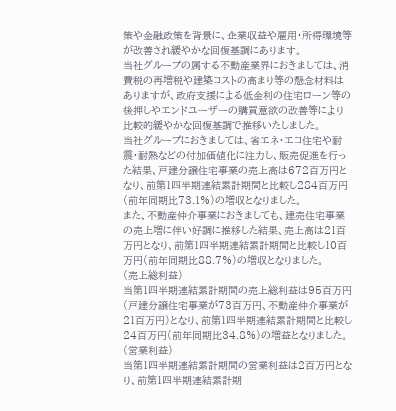策や金融政策を背景に、企業収益や雇用・所得環境等が改善され緩やかな回復基調にあります。
当社グループの属する不動産業界におきましては、消費税の再増税や建築コストの高まり等の懸念材料はありますが、政府支援による低金利の住宅ローン等の後押しやエンドユーザーの購買意欲の改善等により比較的緩やかな回復基調で推移いたしました。
当社グループにおきましては、省エネ・エコ住宅や耐震・耐熱などの付加価値化に注力し、販売促進を行った結果、戸建分譲住宅事業の売上高は672百万円となり、前第1四半期連結累計期間と比較し284百万円(前年同期比73.1%)の増収となりました。
また、不動産仲介事業におきましても、建売住宅事業の売上増に伴い好調に推移した結果、売上高は21百万円となり、前第1四半期連結累計期間と比較し10百万円(前年同期比88.7%)の増収となりました。
(売上総利益)
当第1四半期連結累計期間の売上総利益は95百万円(戸建分譲住宅事業が73百万円、不動産仲介事業が21百万円)となり、前第1四半期連結累計期間と比較し24百万円(前年同期比34.8%)の増益となりました。
(営業利益)
当第1四半期連結累計期間の営業利益は2百万円となり、前第1四半期連結累計期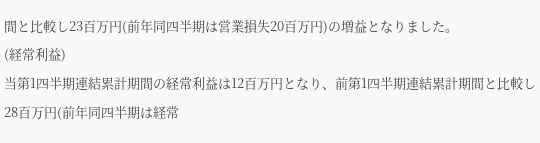間と比較し23百万円(前年同四半期は営業損失20百万円)の増益となりました。
(経常利益)
当第1四半期連結累計期間の経常利益は12百万円となり、前第1四半期連結累計期間と比較し28百万円(前年同四半期は経常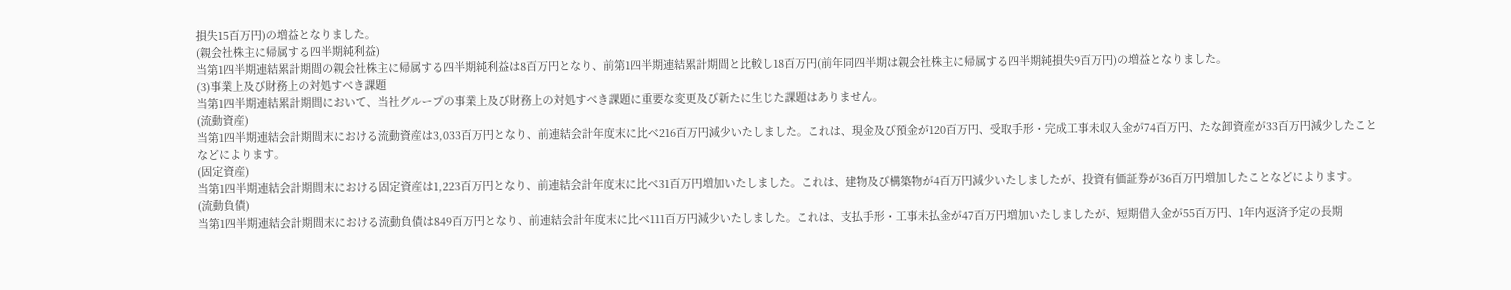損失15百万円)の増益となりました。
(親会社株主に帰属する四半期純利益)
当第1四半期連結累計期間の親会社株主に帰属する四半期純利益は8百万円となり、前第1四半期連結累計期間と比較し18百万円(前年同四半期は親会社株主に帰属する四半期純損失9百万円)の増益となりました。
(3)事業上及び財務上の対処すべき課題
当第1四半期連結累計期間において、当社グループの事業上及び財務上の対処すべき課題に重要な変更及び新たに生じた課題はありません。
(流動資産)
当第1四半期連結会計期間末における流動資産は3,033百万円となり、前連結会計年度末に比べ216百万円減少いたしました。これは、現金及び預金が120百万円、受取手形・完成工事未収入金が74百万円、たな卸資産が33百万円減少したことなどによります。
(固定資産)
当第1四半期連結会計期間末における固定資産は1,223百万円となり、前連結会計年度末に比べ31百万円増加いたしました。これは、建物及び構築物が4百万円減少いたしましたが、投資有価証券が36百万円増加したことなどによります。
(流動負債)
当第1四半期連結会計期間末における流動負債は849百万円となり、前連結会計年度末に比べ111百万円減少いたしました。これは、支払手形・工事未払金が47百万円増加いたしましたが、短期借入金が55百万円、1年内返済予定の長期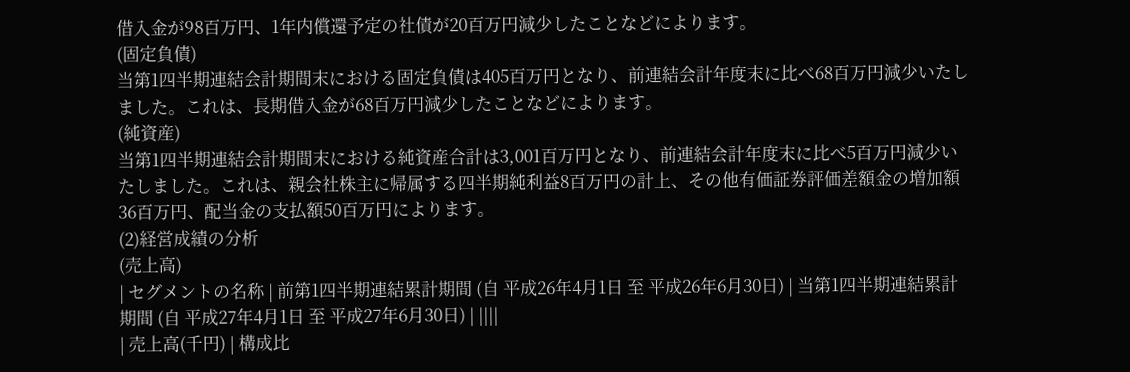借入金が98百万円、1年内償還予定の社債が20百万円減少したことなどによります。
(固定負債)
当第1四半期連結会計期間末における固定負債は405百万円となり、前連結会計年度末に比べ68百万円減少いたしました。これは、長期借入金が68百万円減少したことなどによります。
(純資産)
当第1四半期連結会計期間末における純資産合計は3,001百万円となり、前連結会計年度末に比べ5百万円減少いたしました。これは、親会社株主に帰属する四半期純利益8百万円の計上、その他有価証券評価差額金の増加額36百万円、配当金の支払額50百万円によります。
(2)経営成績の分析
(売上高)
| セグメントの名称 | 前第1四半期連結累計期間 (自 平成26年4月1日 至 平成26年6月30日) | 当第1四半期連結累計期間 (自 平成27年4月1日 至 平成27年6月30日) | ||||
| 売上高(千円) | 構成比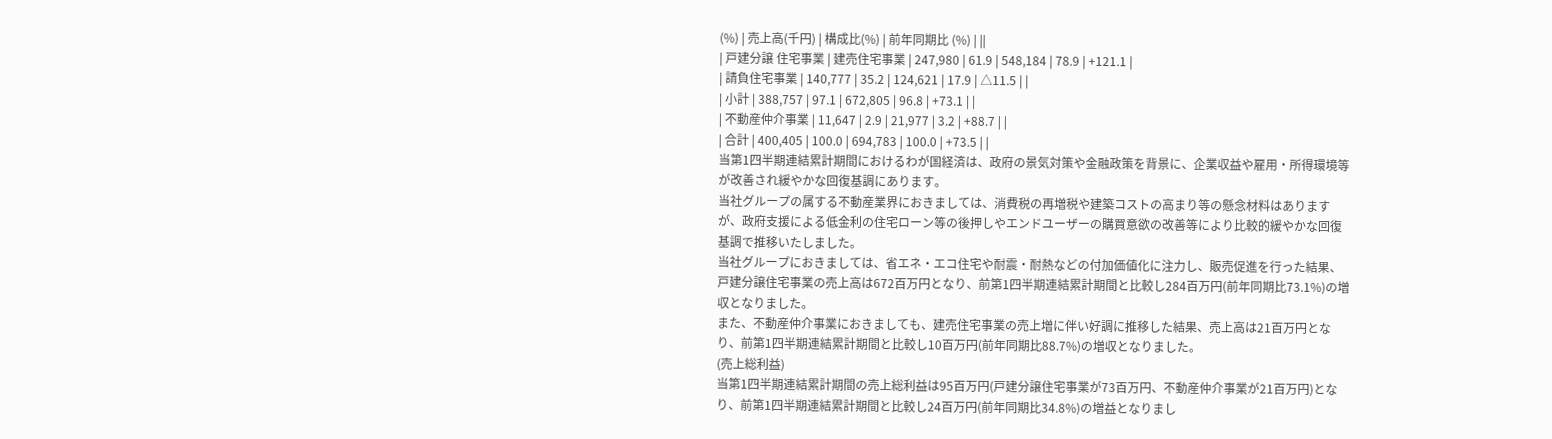(%) | 売上高(千円) | 構成比(%) | 前年同期比 (%) | ||
| 戸建分譲 住宅事業 | 建売住宅事業 | 247,980 | 61.9 | 548,184 | 78.9 | +121.1 |
| 請負住宅事業 | 140,777 | 35.2 | 124,621 | 17.9 | △11.5 | |
| 小計 | 388,757 | 97.1 | 672,805 | 96.8 | +73.1 | |
| 不動産仲介事業 | 11,647 | 2.9 | 21,977 | 3.2 | +88.7 | |
| 合計 | 400,405 | 100.0 | 694,783 | 100.0 | +73.5 | |
当第1四半期連結累計期間におけるわが国経済は、政府の景気対策や金融政策を背景に、企業収益や雇用・所得環境等が改善され緩やかな回復基調にあります。
当社グループの属する不動産業界におきましては、消費税の再増税や建築コストの高まり等の懸念材料はありますが、政府支援による低金利の住宅ローン等の後押しやエンドユーザーの購買意欲の改善等により比較的緩やかな回復基調で推移いたしました。
当社グループにおきましては、省エネ・エコ住宅や耐震・耐熱などの付加価値化に注力し、販売促進を行った結果、戸建分譲住宅事業の売上高は672百万円となり、前第1四半期連結累計期間と比較し284百万円(前年同期比73.1%)の増収となりました。
また、不動産仲介事業におきましても、建売住宅事業の売上増に伴い好調に推移した結果、売上高は21百万円となり、前第1四半期連結累計期間と比較し10百万円(前年同期比88.7%)の増収となりました。
(売上総利益)
当第1四半期連結累計期間の売上総利益は95百万円(戸建分譲住宅事業が73百万円、不動産仲介事業が21百万円)となり、前第1四半期連結累計期間と比較し24百万円(前年同期比34.8%)の増益となりまし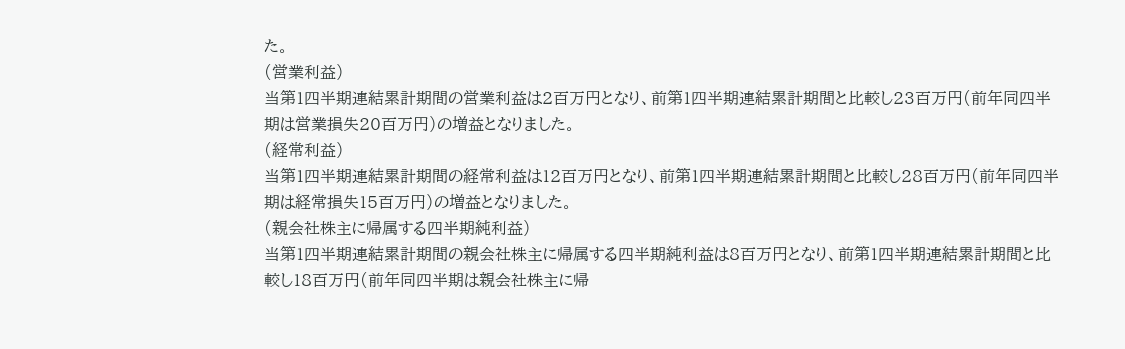た。
(営業利益)
当第1四半期連結累計期間の営業利益は2百万円となり、前第1四半期連結累計期間と比較し23百万円(前年同四半期は営業損失20百万円)の増益となりました。
(経常利益)
当第1四半期連結累計期間の経常利益は12百万円となり、前第1四半期連結累計期間と比較し28百万円(前年同四半期は経常損失15百万円)の増益となりました。
(親会社株主に帰属する四半期純利益)
当第1四半期連結累計期間の親会社株主に帰属する四半期純利益は8百万円となり、前第1四半期連結累計期間と比較し18百万円(前年同四半期は親会社株主に帰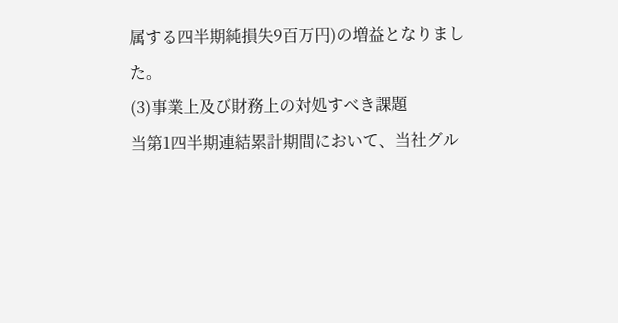属する四半期純損失9百万円)の増益となりました。
(3)事業上及び財務上の対処すべき課題
当第1四半期連結累計期間において、当社グル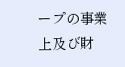ープの事業上及び財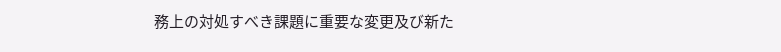務上の対処すべき課題に重要な変更及び新た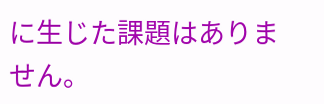に生じた課題はありません。